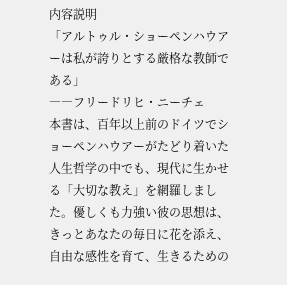内容説明
「アルトゥル・ショーペンハウアーは私が誇りとする厳格な教師である」
――フリードリヒ・ニーチェ
本書は、百年以上前のドイツでショーペンハウアーがたどり着いた人生哲学の中でも、現代に生かせる「大切な教え」を網羅しました。優しくも力強い彼の思想は、きっとあなたの毎日に花を添え、自由な感性を育て、生きるための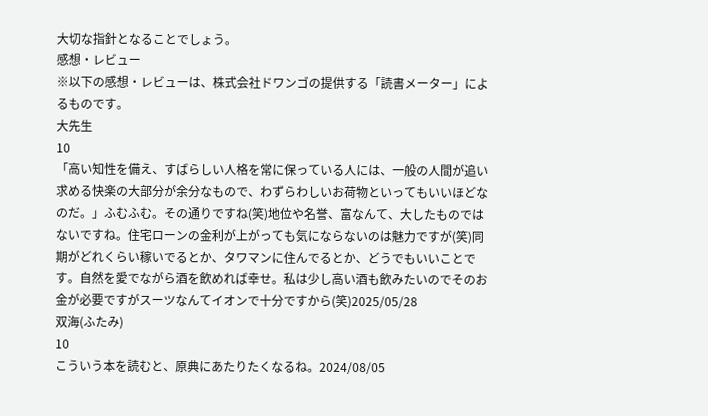大切な指針となることでしょう。
感想・レビュー
※以下の感想・レビューは、株式会社ドワンゴの提供する「読書メーター」によるものです。
大先生
10
「高い知性を備え、すばらしい人格を常に保っている人には、一般の人間が追い求める快楽の大部分が余分なもので、わずらわしいお荷物といってもいいほどなのだ。」ふむふむ。その通りですね(笑)地位や名誉、富なんて、大したものではないですね。住宅ローンの金利が上がっても気にならないのは魅力ですが(笑)同期がどれくらい稼いでるとか、タワマンに住んでるとか、どうでもいいことです。自然を愛でながら酒を飲めれば幸せ。私は少し高い酒も飲みたいのでそのお金が必要ですがスーツなんてイオンで十分ですから(笑)2025/05/28
双海(ふたみ)
10
こういう本を読むと、原典にあたりたくなるね。2024/08/05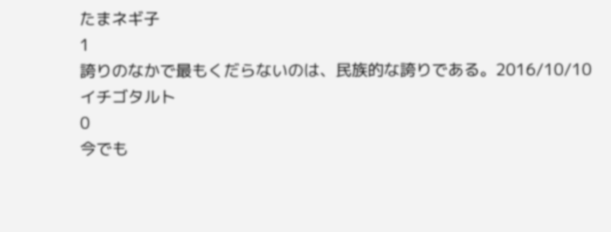たまネギ子
1
誇りのなかで最もくだらないのは、民族的な誇りである。2016/10/10
イチゴタルト
0
今でも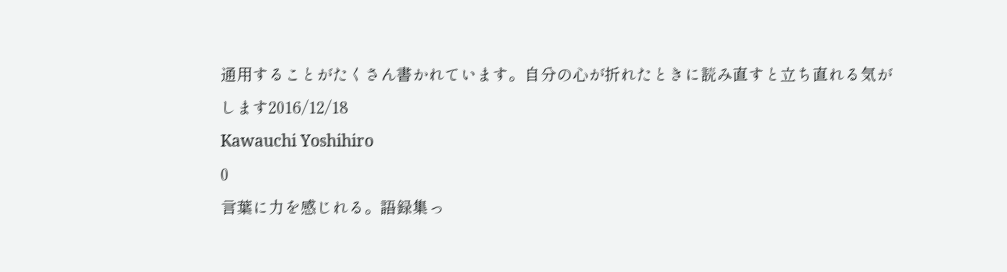通用することがたくさん書かれています。自分の心が折れたときに読み直すと立ち直れる気がします2016/12/18
Kawauchi Yoshihiro
0
言葉に力を感じれる。語録集っ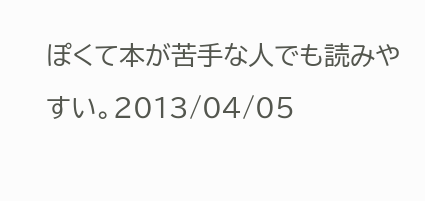ぽくて本が苦手な人でも読みやすい。2013/04/05